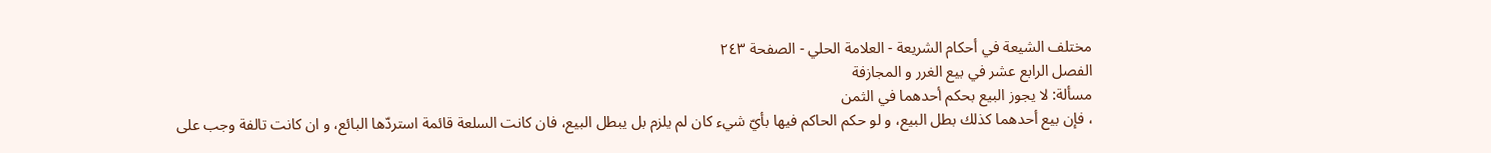مختلف الشيعة في أحكام الشريعة - العلامة الحلي - الصفحة ٢٤٣
الفصل الرابع عشر في بيع الغرر و المجازفة
مسألة: لا يجوز البيع بحكم أحدهما في الثمن
، فإن بيع أحدهما كذلك بطل البيع، و لو حكم الحاكم فيها بأيّ شيء كان لم يلزم بل يبطل البيع، فان كانت السلعة قائمة استردّها البائع، و ان كانت تالفة وجب على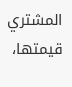المشتري قيمتها،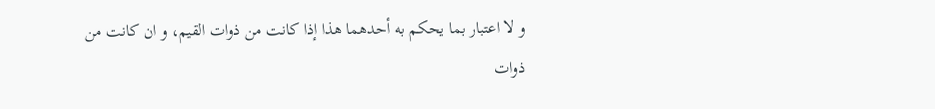و لا اعتبار بما يحكم به أحدهما هذا إذا كانت من ذوات القيم، و ان كانت من ذوات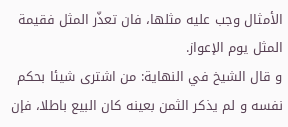الأمثال وجب عليه مثلها، فان تعذّر المثل فقيمة المثل يوم الإعواز.
و قال الشيخ في النهاية: من اشترى شيئا بحكم نفسه و لم يذكر الثمن بعينه كان البيع باطلا، فإن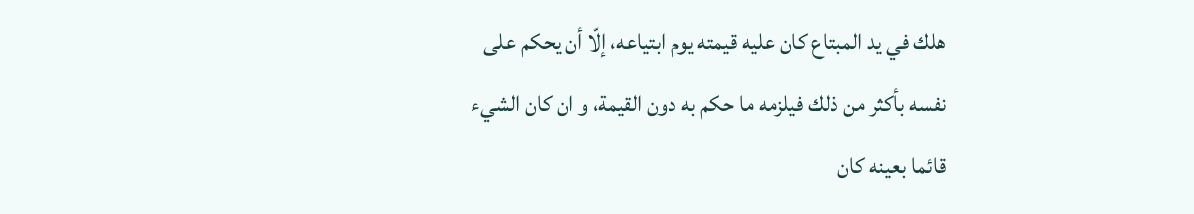هلك في يد المبتاع كان عليه قيمته يوم ابتياعه، إلّا أن يحكم على نفسه بأكثر من ذلك فيلزمه ما حكم به دون القيمة، و ان كان الشيء قائما بعينه كان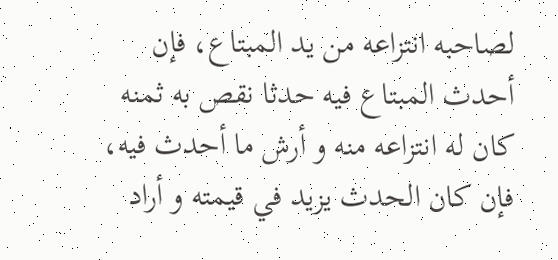لصاحبه انتزاعه من يد المبتاع، فإن أحدث المبتاع فيه حدثا نقص به ثمنه كان له انتزاعه منه و أرش ما أحدث فيه، فإن كان الحدث يزيد في قيمته و أراد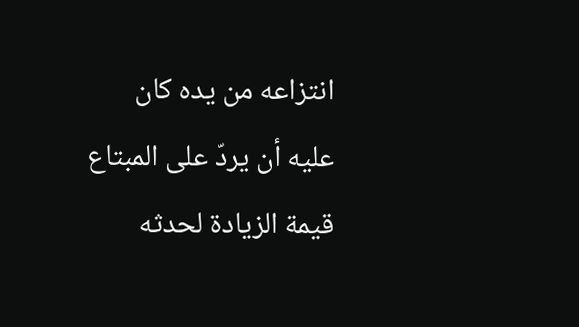انتزاعه من يده كان عليه أن يردّ على المبتاع قيمة الزيادة لحدثه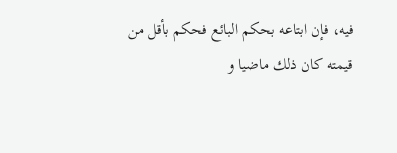فيه، فإن ابتاعه بحكم البائع فحكم بأقل من قيمته كان ذلك ماضيا و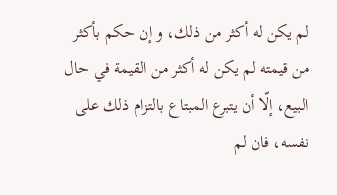لم يكن له أكثر من ذلك، و إن حكم بأكثر من قيمته لم يكن له أكثر من القيمة في حال البيع، إلّا أن يتبرع المبتاع بالتزام ذلك على نفسه، فان لم